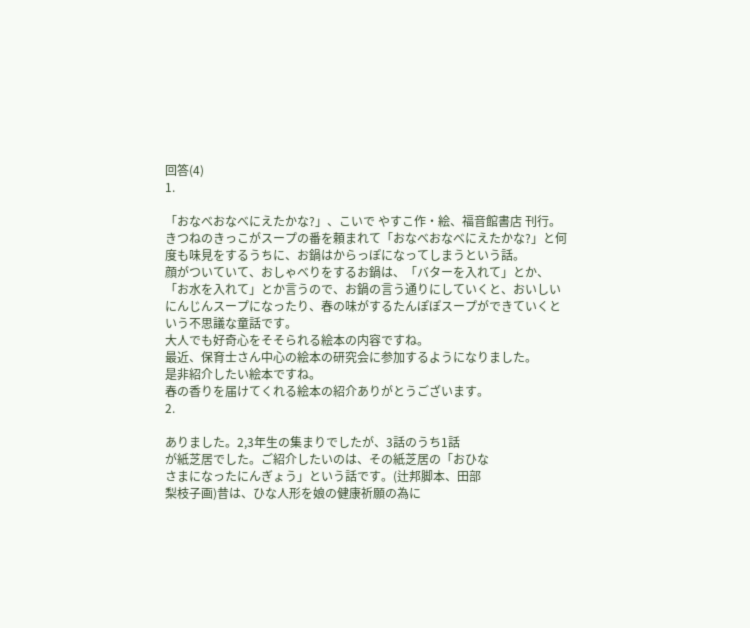回答(4)
1.

「おなべおなべにえたかな?」、こいで やすこ作・絵、福音館書店 刊行。
きつねのきっこがスープの番を頼まれて「おなべおなべにえたかな?」と何度も味見をするうちに、お鍋はからっぽになってしまうという話。
顔がついていて、おしゃべりをするお鍋は、「バターを入れて」とか、「お水を入れて」とか言うので、お鍋の言う通りにしていくと、おいしいにんじんスープになったり、春の味がするたんぽぽスープができていくという不思議な童話です。
大人でも好奇心をそそられる絵本の内容ですね。
最近、保育士さん中心の絵本の研究会に参加するようになりました。
是非紹介したい絵本ですね。
春の香りを届けてくれる絵本の紹介ありがとうございます。
2.

ありました。2,3年生の集まりでしたが、3話のうち1話
が紙芝居でした。ご紹介したいのは、その紙芝居の「おひな
さまになったにんぎょう」という話です。(辻邦脚本、田部
梨枝子画)昔は、ひな人形を娘の健康祈願の為に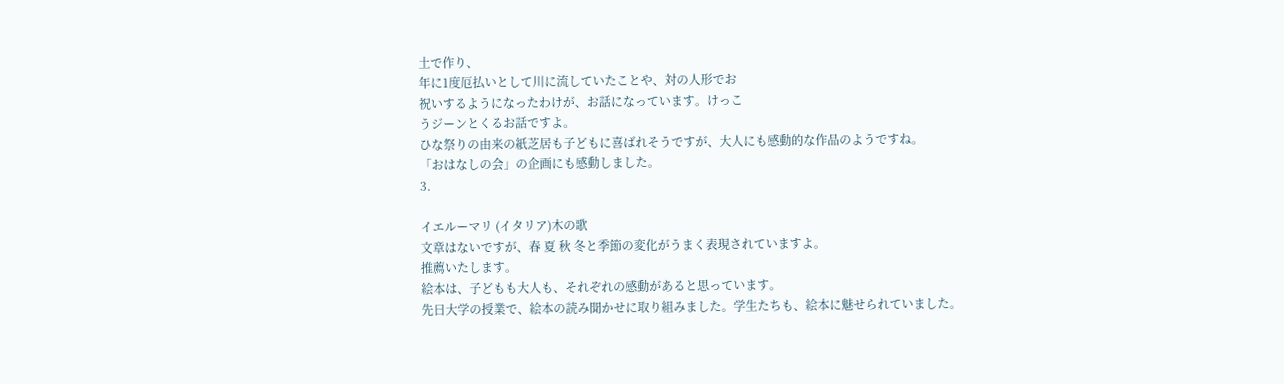土で作り、
年に1度厄払いとして川に流していたことや、対の人形でお
祝いするようになったわけが、お話になっています。けっこ
うジーンとくるお話ですよ。
ひな祭りの由来の紙芝居も子どもに喜ばれそうですが、大人にも感動的な作品のようですね。
「おはなしの会」の企画にも感動しました。
3.

イエルーマリ (イタリア)木の歌
文章はないですが、春 夏 秋 冬と季節の変化がうまく表現されていますよ。
推薦いたします。
絵本は、子どもも大人も、それぞれの感動があると思っています。
先日大学の授業で、絵本の読み聞かせに取り組みました。学生たちも、絵本に魅せられていました。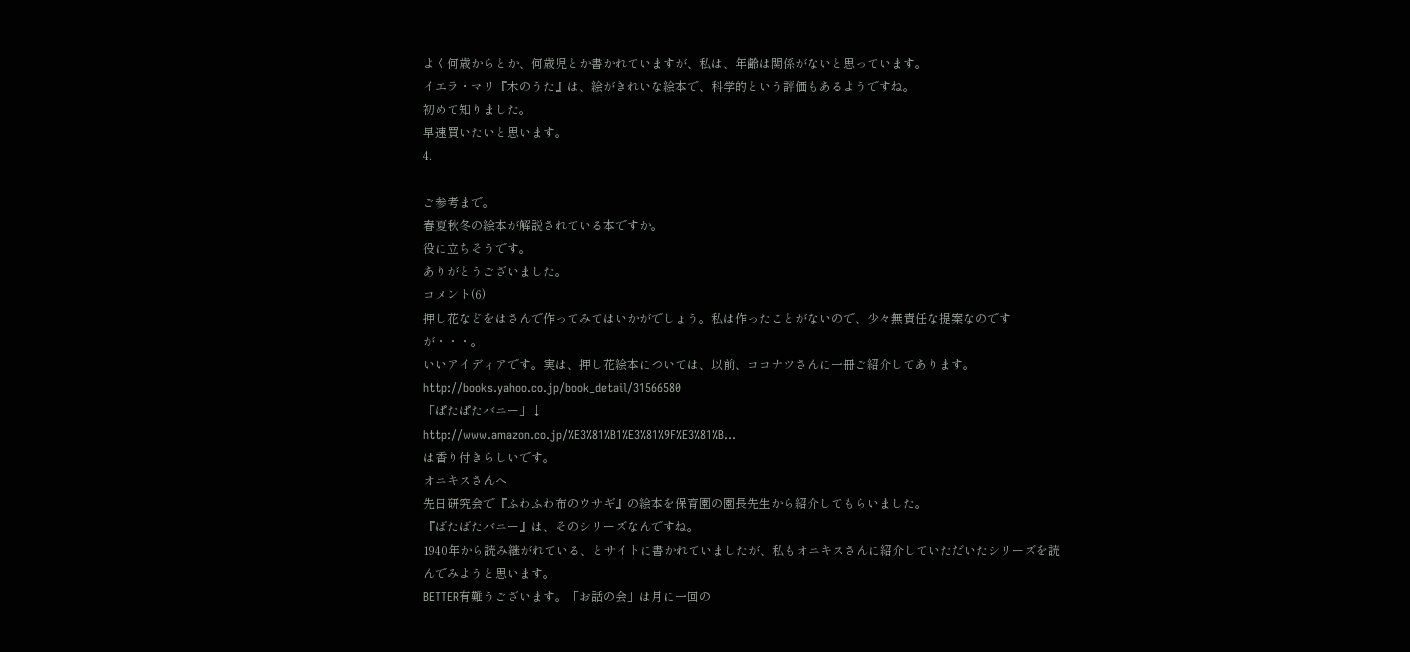よく何歳からとか、何歳児とか書かれていますが、私は、年齢は関係がないと思っています。
イエラ・マリ『木のうた』は、絵がきれいな絵本で、科学的という評価もあるようですね。
初めて知りました。
早速買いたいと思います。
4.

ご参考まで。
春夏秋冬の絵本が解説されている本ですか。
役に立ちそうです。
ありがとうございました。
コメント(6)
押し花などをはさんで作ってみてはいかがでしょう。私は作ったことがないので、少々無責任な提案なのですが・・・。
いいアイディアです。実は、押し花絵本については、以前、ココナツさんに一冊ご紹介してあります。http://books.yahoo.co.jp/book_detail/31566580
「ぱたぱたバニー」↓
http://www.amazon.co.jp/%E3%81%B1%E3%81%9F%E3%81%B...
は香り付きらしいです。
オニキスさんへ
先日研究会で『ふわふわ布のウサギ』の絵本を保育園の園長先生から紹介してもらいました。
『ばたばたバニー』は、そのシリーズなんですね。
1940年から読み継がれている、とサイトに書かれていましたが、私もオニキスさんに紹介していただいたシリーズを読んでみようと思います。
BETTER有難うございます。「お話の会」は月に一回の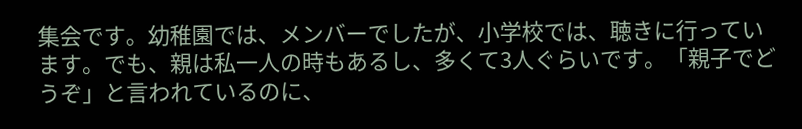集会です。幼稚園では、メンバーでしたが、小学校では、聴きに行っています。でも、親は私一人の時もあるし、多くて3人ぐらいです。「親子でどうぞ」と言われているのに、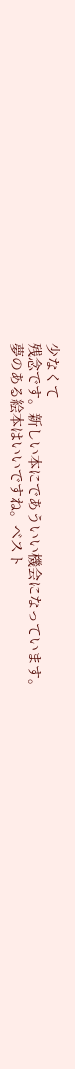少なくて
残念です。新しい本にであういい機会になっています。
夢のある絵本はいいですね。ベスト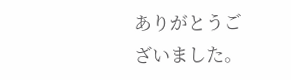ありがとうございました。